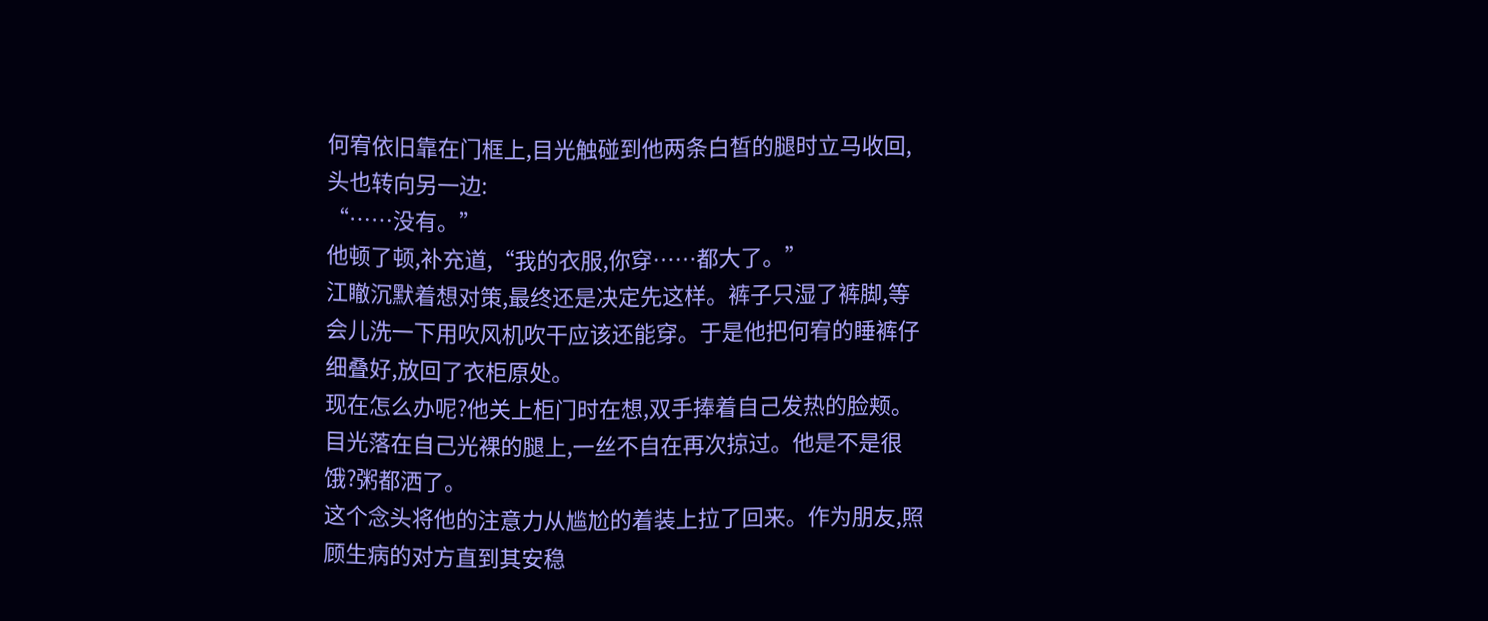何宥依旧靠在门框上,目光触碰到他两条白皙的腿时立马收回,头也转向另一边:
“……没有。”
他顿了顿,补充道,“我的衣服,你穿……都大了。”
江瞮沉默着想对策,最终还是决定先这样。裤子只湿了裤脚,等会儿洗一下用吹风机吹干应该还能穿。于是他把何宥的睡裤仔细叠好,放回了衣柜原处。
现在怎么办呢?他关上柜门时在想,双手捧着自己发热的脸颊。目光落在自己光裸的腿上,一丝不自在再次掠过。他是不是很饿?粥都洒了。
这个念头将他的注意力从尴尬的着装上拉了回来。作为朋友,照顾生病的对方直到其安稳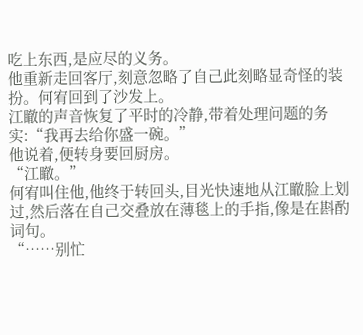吃上东西,是应尽的义务。
他重新走回客厅,刻意忽略了自己此刻略显奇怪的装扮。何宥回到了沙发上。
江瞮的声音恢复了平时的冷静,带着处理问题的务实:“我再去给你盛一碗。”
他说着,便转身要回厨房。
“江瞮。”
何宥叫住他,他终于转回头,目光快速地从江瞮脸上划过,然后落在自己交叠放在薄毯上的手指,像是在斟酌词句。
“……别忙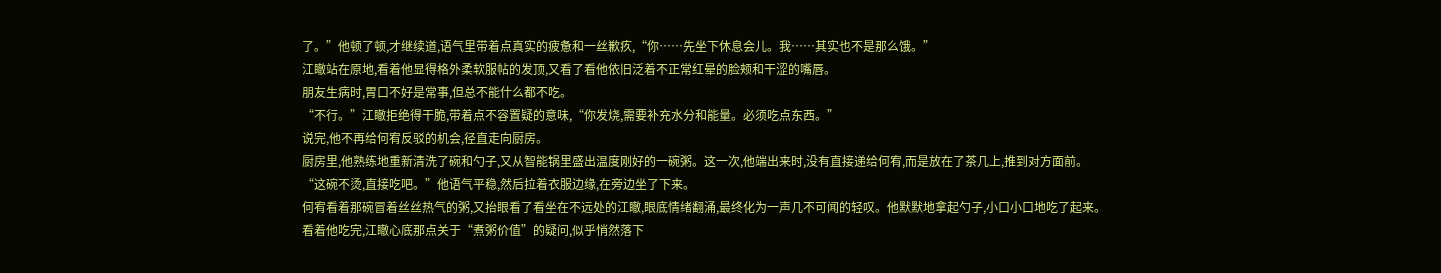了。”他顿了顿,才继续道,语气里带着点真实的疲惫和一丝歉疚,“你……先坐下休息会儿。我……其实也不是那么饿。”
江瞮站在原地,看着他显得格外柔软服帖的发顶,又看了看他依旧泛着不正常红晕的脸颊和干涩的嘴唇。
朋友生病时,胃口不好是常事,但总不能什么都不吃。
“不行。”江瞮拒绝得干脆,带着点不容置疑的意味,“你发烧,需要补充水分和能量。必须吃点东西。”
说完,他不再给何宥反驳的机会,径直走向厨房。
厨房里,他熟练地重新清洗了碗和勺子,又从智能锅里盛出温度刚好的一碗粥。这一次,他端出来时,没有直接递给何宥,而是放在了茶几上,推到对方面前。
“这碗不烫,直接吃吧。”他语气平稳,然后拉着衣服边缘,在旁边坐了下来。
何宥看着那碗冒着丝丝热气的粥,又抬眼看了看坐在不远处的江瞮,眼底情绪翻涌,最终化为一声几不可闻的轻叹。他默默地拿起勺子,小口小口地吃了起来。
看着他吃完,江瞮心底那点关于“煮粥价值”的疑问,似乎悄然落下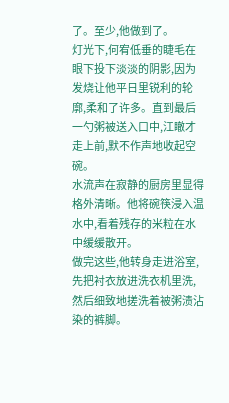了。至少,他做到了。
灯光下,何宥低垂的睫毛在眼下投下淡淡的阴影,因为发烧让他平日里锐利的轮廓,柔和了许多。直到最后一勺粥被送入口中,江瞮才走上前,默不作声地收起空碗。
水流声在寂静的厨房里显得格外清晰。他将碗筷浸入温水中,看着残存的米粒在水中缓缓散开。
做完这些,他转身走进浴室,先把衬衣放进洗衣机里洗,然后细致地搓洗着被粥渍沾染的裤脚。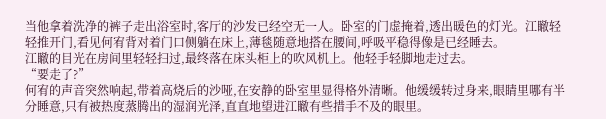当他拿着洗净的裤子走出浴室时,客厅的沙发已经空无一人。卧室的门虚掩着,透出暖色的灯光。江瞮轻轻推开门,看见何宥背对着门口侧躺在床上,薄毯随意地搭在腰间,呼吸平稳得像是已经睡去。
江瞮的目光在房间里轻轻扫过,最终落在床头柜上的吹风机上。他轻手轻脚地走过去。
“要走了?”
何宥的声音突然响起,带着高烧后的沙哑,在安静的卧室里显得格外清晰。他缓缓转过身来,眼睛里哪有半分睡意,只有被热度蒸腾出的湿润光泽,直直地望进江瞮有些措手不及的眼里。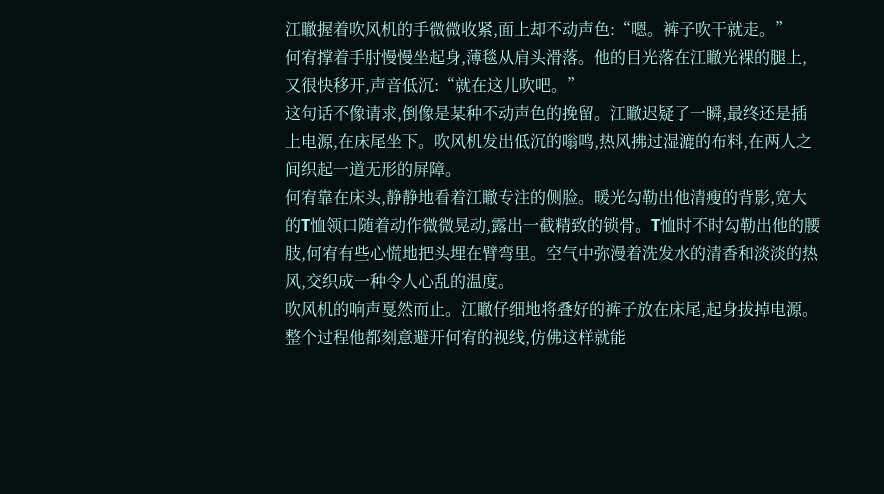江瞮握着吹风机的手微微收紧,面上却不动声色:“嗯。裤子吹干就走。”
何宥撑着手肘慢慢坐起身,薄毯从肩头滑落。他的目光落在江瞮光裸的腿上,又很快移开,声音低沉:“就在这儿吹吧。”
这句话不像请求,倒像是某种不动声色的挽留。江瞮迟疑了一瞬,最终还是插上电源,在床尾坐下。吹风机发出低沉的嗡鸣,热风拂过湿漉的布料,在两人之间织起一道无形的屏障。
何宥靠在床头,静静地看着江瞮专注的侧脸。暖光勾勒出他清瘦的背影,宽大的T恤领口随着动作微微晃动,露出一截精致的锁骨。T恤时不时勾勒出他的腰肢,何宥有些心慌地把头埋在臂弯里。空气中弥漫着洗发水的清香和淡淡的热风,交织成一种令人心乱的温度。
吹风机的响声戛然而止。江瞮仔细地将叠好的裤子放在床尾,起身拔掉电源。整个过程他都刻意避开何宥的视线,仿佛这样就能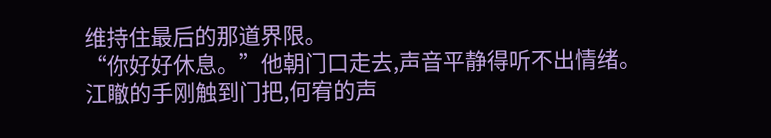维持住最后的那道界限。
“你好好休息。”他朝门口走去,声音平静得听不出情绪。
江瞮的手刚触到门把,何宥的声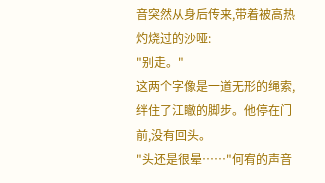音突然从身后传来,带着被高热灼烧过的沙哑:
"别走。"
这两个字像是一道无形的绳索,绊住了江瞮的脚步。他停在门前,没有回头。
"头还是很晕……"何宥的声音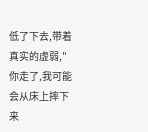低了下去,带着真实的虚弱,"你走了,我可能会从床上摔下来